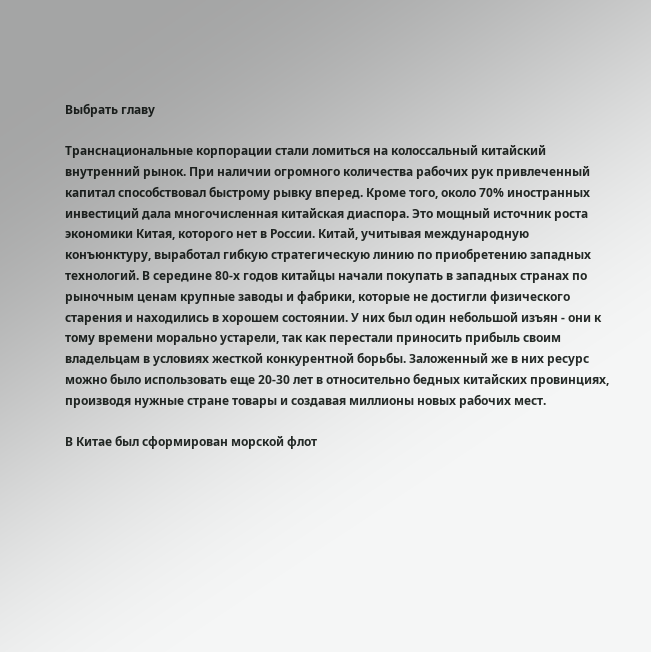Выбрать главу

Транснациональные корпорации стали ломиться на колоссальный китайский внутренний рынок. При наличии огромного количества рабочих рук привлеченный капитал способствовал быстрому рывку вперед. Кроме того, около 70% иностранных инвестиций дала многочисленная китайская диаспора. Это мощный источник роста экономики Китая, которого нет в России. Китай, учитывая международную конъюнктуру, выработал гибкую стратегическую линию по приобретению западных технологий. В середине 80-х годов китайцы начали покупать в западных странах по рыночным ценам крупные заводы и фабрики, которые не достигли физического старения и находились в хорошем состоянии. У них был один небольшой изъян - они к тому времени морально устарели, так как перестали приносить прибыль своим владельцам в условиях жесткой конкурентной борьбы. Заложенный же в них ресурс можно было использовать еще 20-30 лет в относительно бедных китайских провинциях, производя нужные стране товары и создавая миллионы новых рабочих мест.

В Китае был сформирован морской флот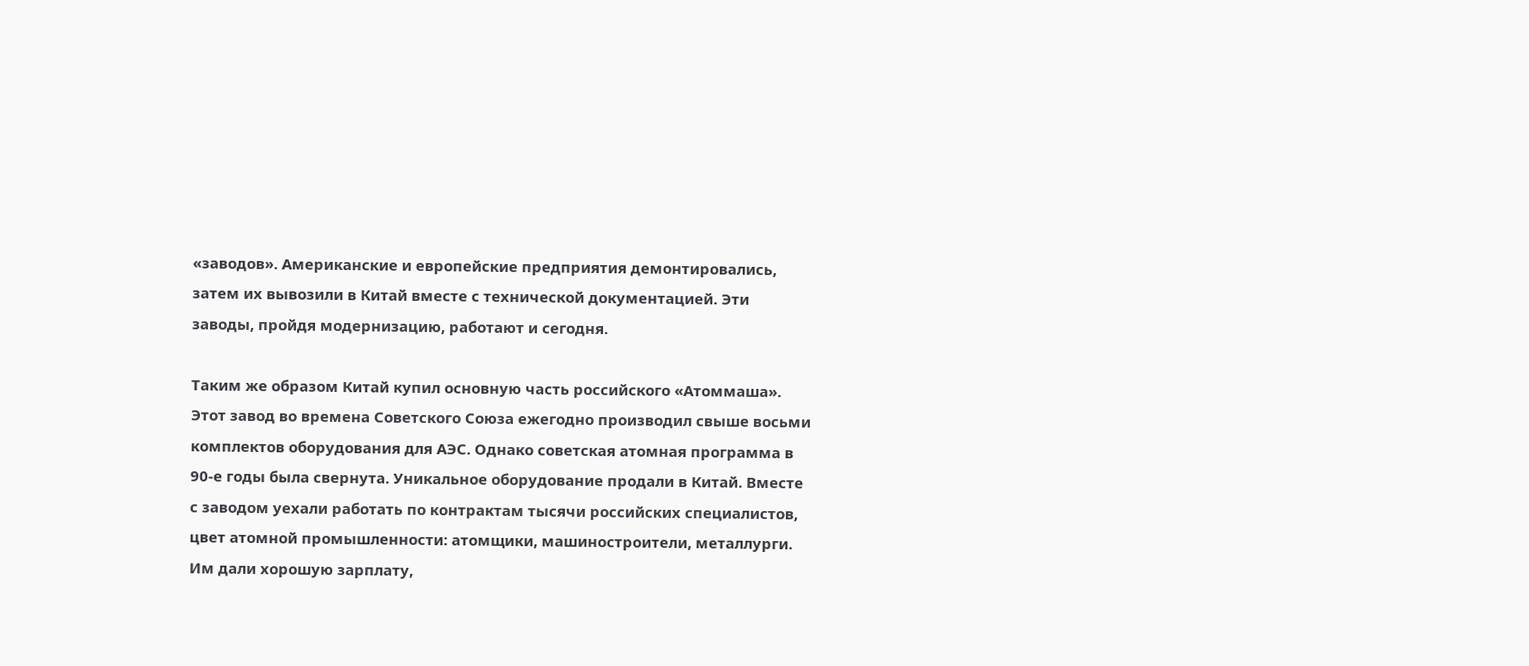«заводов». Американские и европейские предприятия демонтировались, затем их вывозили в Китай вместе с технической документацией. Эти заводы, пройдя модернизацию, работают и сегодня.

Таким же образом Китай купил основную часть российского «Атоммаша». Этот завод во времена Советского Союза ежегодно производил свыше восьми комплектов оборудования для АЭС. Однако советская атомная программа в 90-е годы была свернута. Уникальное оборудование продали в Китай. Вместе с заводом уехали работать по контрактам тысячи российских специалистов, цвет атомной промышленности: атомщики, машиностроители, металлурги. Им дали хорошую зарплату,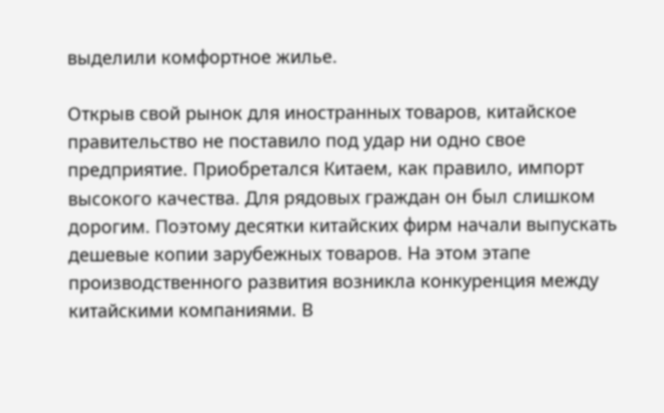выделили комфортное жилье.

Открыв свой рынок для иностранных товаров, китайское правительство не поставило под удар ни одно свое предприятие. Приобретался Китаем, как правило, импорт высокого качества. Для рядовых граждан он был слишком дорогим. Поэтому десятки китайских фирм начали выпускать дешевые копии зарубежных товаров. На этом этапе производственного развития возникла конкуренция между китайскими компаниями. В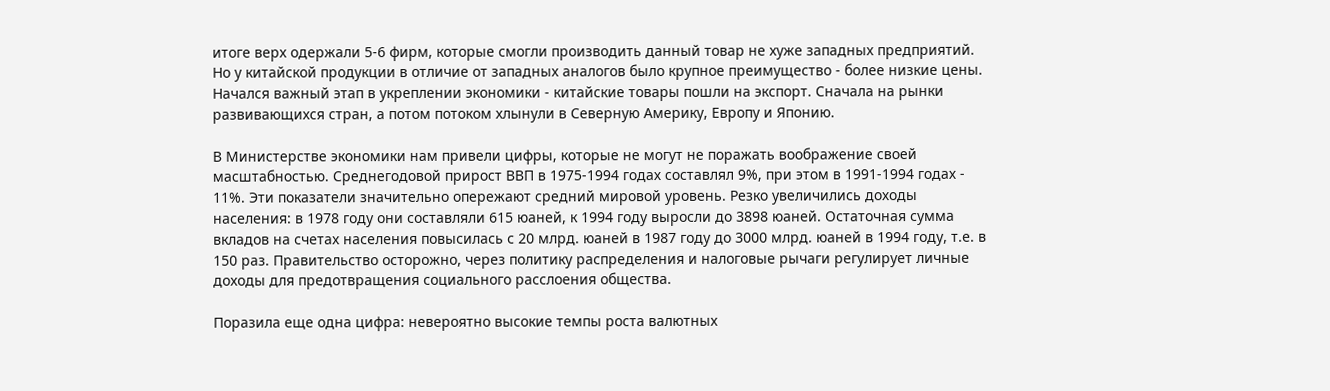итоге верх одержали 5-6 фирм, которые смогли производить данный товар не хуже западных предприятий. Но у китайской продукции в отличие от западных аналогов было крупное преимущество - более низкие цены. Начался важный этап в укреплении экономики - китайские товары пошли на экспорт. Сначала на рынки развивающихся стран, а потом потоком хлынули в Северную Америку, Европу и Японию.

В Министерстве экономики нам привели цифры, которые не могут не поражать воображение своей масштабностью. Среднегодовой прирост ВВП в 1975-1994 годах составлял 9%, при этом в 1991-1994 годах - 11%. Эти показатели значительно опережают средний мировой уровень. Резко увеличились доходы населения: в 1978 году они составляли 615 юаней, к 1994 году выросли до 3898 юаней. Остаточная сумма вкладов на счетах населения повысилась с 20 млрд. юаней в 1987 году до 3000 млрд. юаней в 1994 году, т.е. в 150 раз. Правительство осторожно, через политику распределения и налоговые рычаги регулирует личные доходы для предотвращения социального расслоения общества.

Поразила еще одна цифра: невероятно высокие темпы роста валютных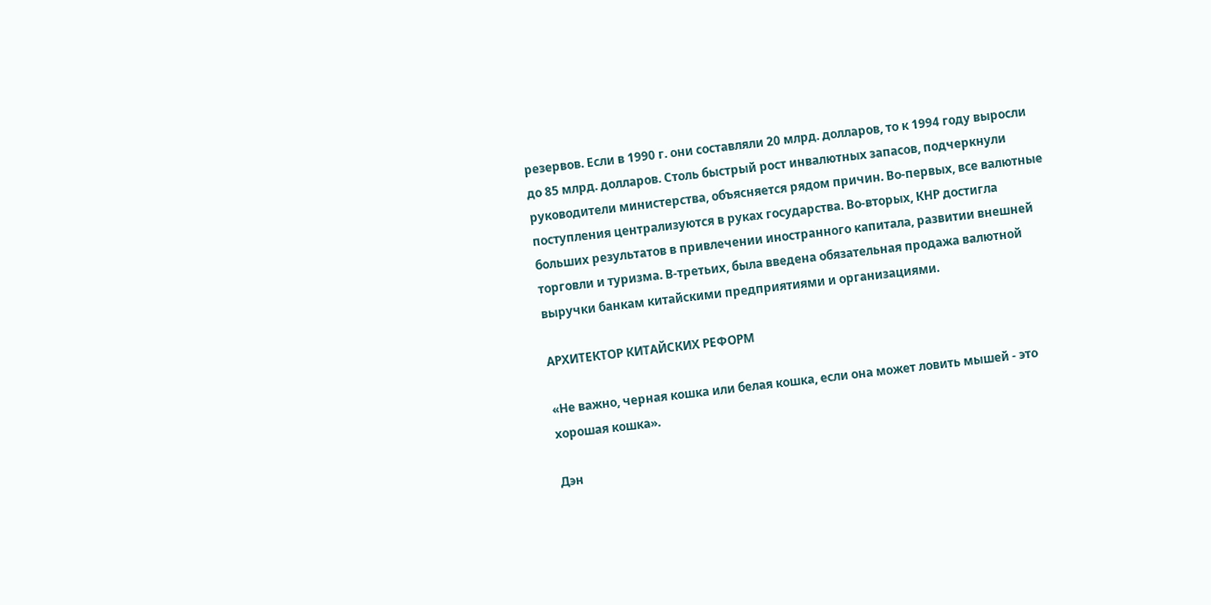резервов. Если в 1990 г. они составляли 20 млрд. долларов, то к 1994 году выросли до 85 млрд. долларов. Столь быстрый рост инвалютных запасов, подчеркнули руководители министерства, объясняется рядом причин. Во-первых, все валютные поступления централизуются в руках государства. Во-вторых, КНР достигла больших результатов в привлечении иностранного капитала, развитии внешней торговли и туризма. В-третьих, была введена обязательная продажа валютной выручки банкам китайскими предприятиями и организациями.

АРХИТЕКТОР КИТАЙСКИХ РЕФОРМ

«Не важно, черная кошка или белая кошка, если она может ловить мышей - это хорошая кошка».

Дэн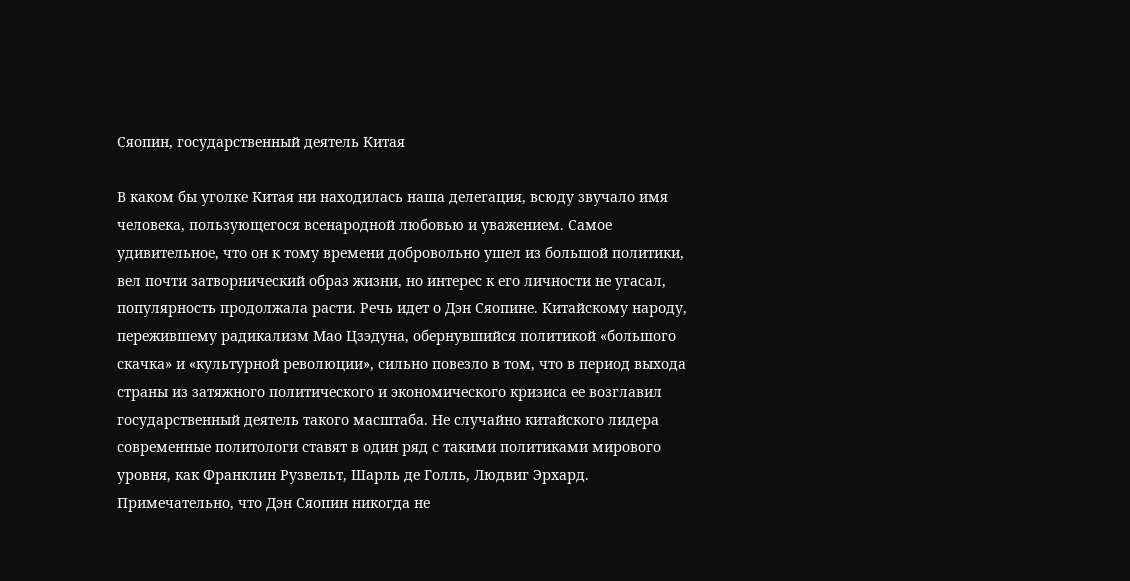Сяопин, государственный деятель Китая

В каком бы уголке Китая ни находилась наша делегация, всюду звучало имя человека, пользующегося всенародной любовью и уважением. Самое удивительное, что он к тому времени добровольно ушел из большой политики, вел почти затворнический образ жизни, но интерес к его личности не угасал, популярность продолжала расти. Речь идет о Дэн Сяопине. Китайскому народу, пережившему радикализм Мао Цзэдуна, обернувшийся политикой «большого скачка» и «культурной революции», сильно повезло в том, что в период выхода страны из затяжного политического и экономического кризиса ее возглавил государственный деятель такого масштаба. Не случайно китайского лидера современные политологи ставят в один ряд с такими политиками мирового уровня, как Франклин Рузвельт, Шарль де Голль, Людвиг Эрхард. Примечательно, что Дэн Сяопин никогда не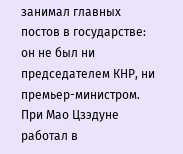занимал главных постов в государстве: он не был ни председателем КНР, ни премьер-министром. При Мао Цзэдуне работал в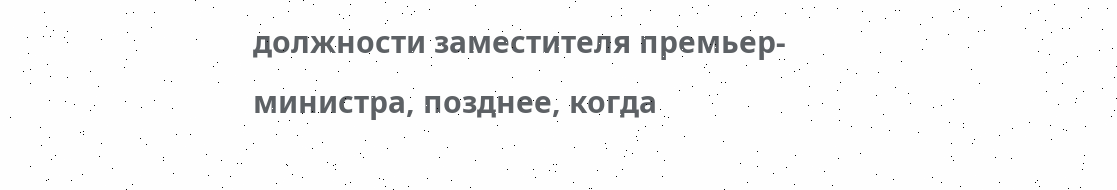должности заместителя премьер- министра, позднее, когда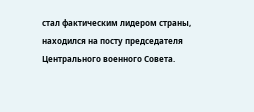стал фактическим лидером страны, находился на посту председателя Центрального военного Совета.